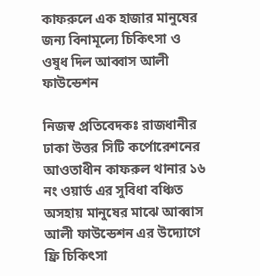কাফরুলে এক হাজার মানুষের জন্য বিনামূল্যে চিকিৎসা ও ওষুধ দিল আব্বাস আলী ফাউন্ডেশন

নিজস্ব প্রতিবেদকঃ রাজধানীর ঢাকা উত্তর সিটি কর্পোরেশনের আওতাধীন কাফরুল থানার ১৬ নং ওয়ার্ড এর সুবিধা বঞ্চিত অসহায় মানুষের মাঝে আব্বাস আলী ফাউন্ডেশন এর উদ্যোগে ফ্রি চিকিৎসা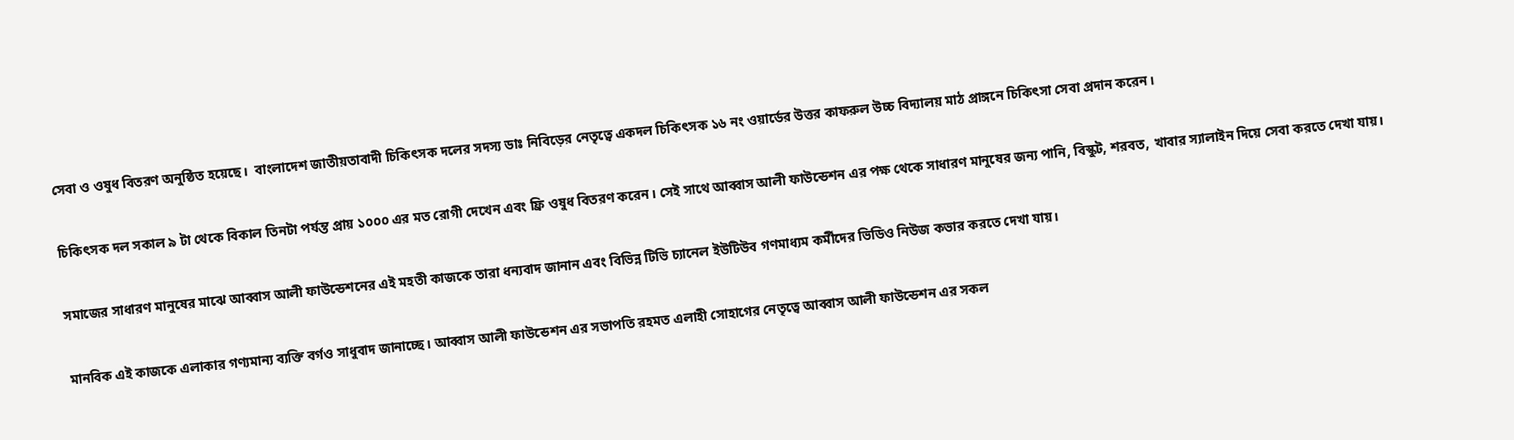সেবা ও ওষুধ বিতরণ অনুষ্ঠিত হয়েছে।  বাংলাদেশ জাতীয়তাবাদী চিকিৎসক দলের সদস্য ডাঃ নিবিড়ের নেতৃত্বে একদল চিকিৎসক ১৬ নং ওয়ার্ডের উত্তর কাফরুল উচ্চ বিদ্যালয় মাঠ প্রাঙ্গনে চিকিৎসা সেবা প্রদান করেন।

চিকিৎসক দল সকাল ৯ টা থেকে বিকাল তিনটা পর্যন্ত প্রায় ১০০০ এর মত রোগী দেখেন এবং ফ্রি ওষুধ বিতরণ করেন। সেই সাথে আব্বাস আলী ফাউন্ডেশন এর পক্ষ থেকে সাধারণ মানুষের জন্য পানি, বিস্কুট, শরবত, খাবার স্যালাইন দিয়ে সেবা করতে দেখা যায়।

সমাজের সাধারণ মানুষের মাঝে আব্বাস আলী ফাউন্ডেশনের এই মহতী কাজকে তারা ধন্যবাদ জানান এবং বিভিন্ন টিভি চ্যানেল ইউটিউব গণমাধ্যম কর্মীদের ভিডিও নিউজ কভার করতে দেখা যায়।

মানবিক এই কাজকে এলাকার গণ্যমান্য ব্যক্তি বর্গও সাধুবাদ জানাচ্ছে। আব্বাস আলী ফাউন্ডেশন এর সভাপতি রহমত এলাহী সোহাগের নেতৃত্বে আব্বাস আলী ফাউন্ডেশন এর সকল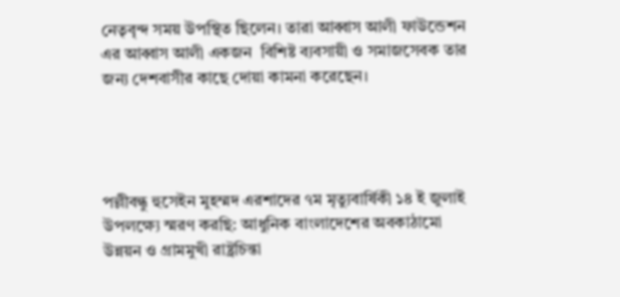নেতৃবৃন্দ সময় উপস্থিত ছিলেন। তারা আব্বাস আলী ফাউন্ডেশন এর আব্বাস আলী একজন  বিশিষ্ট ব্যবসায়ী ও সমাজসেবক তার জন্য দেশবাসীর কাছে দোয়া কামনা করেছেন।




পল্লীবন্ধু হুসেইন মুহম্মদ এরশাদের ৭ম মৃত্যুবার্ষিকী ১৪ ই জুলাই উপলক্ষ্যে স্মরণ করছি: আধুনিক বাংলাদেশের অবকাঠামো উন্নয়ন ও গ্রামমুখী রাষ্ট্রচিন্তা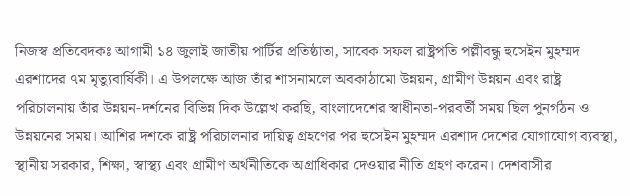নিজস্ব প্রতিবেদকঃ আগামী ১৪ জুলাই জাতীয় পার্টির প্রতিষ্ঠাতা, সাবেক সফল রাষ্ট্রপতি পল্লীবন্ধু হুসেইন মুহম্মদ এরশাদের ৭ম মৃত্যুবার্ষিকী। এ উপলক্ষে আজ তাঁর শাসনামলে অবকাঠামো উন্নয়ন, গ্রামীণ উন্নয়ন এবং রাষ্ট্র পরিচালনায় তাঁর উন্নয়ন-দর্শনের বিভিন্ন দিক উল্লেখ করছি, বাংলাদেশের স্বাধীনতা-পরবর্তী সময় ছিল পুনর্গঠন ও উন্নয়নের সময়। আশির দশকে রাষ্ট্র পরিচালনার দায়িত্ব গ্রহণের পর হুসেইন মুহম্মদ এরশাদ দেশের যোগাযোগ ব্যবস্থা, স্থানীয় সরকার, শিক্ষা, স্বাস্থ্য এবং গ্রামীণ অর্থনীতিকে অগ্রাধিকার দেওয়ার নীতি গ্রহণ করেন। দেশবাসীর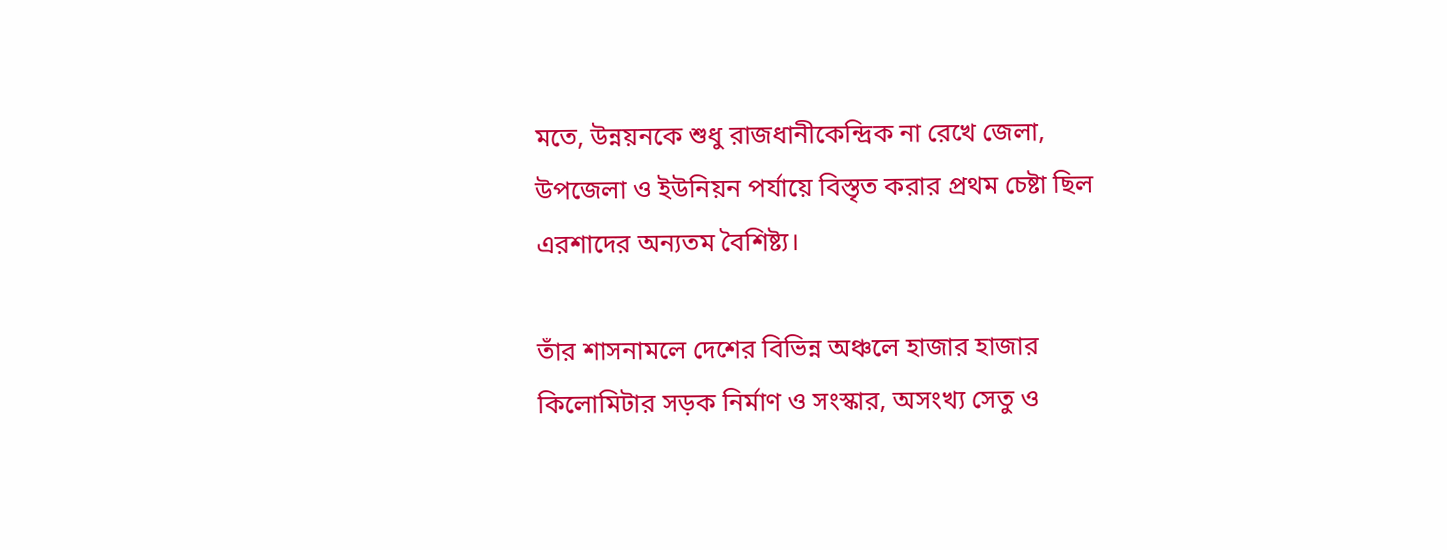মতে, উন্নয়নকে শুধু রাজধানীকেন্দ্রিক না রেখে জেলা, উপজেলা ও ইউনিয়ন পর্যায়ে বিস্তৃত করার প্রথম চেষ্টা ছিল এরশাদের অন্যতম বৈশিষ্ট্য।

তাঁর শাসনামলে দেশের বিভিন্ন অঞ্চলে হাজার হাজার কিলোমিটার সড়ক নির্মাণ ও সংস্কার, অসংখ্য সেতু ও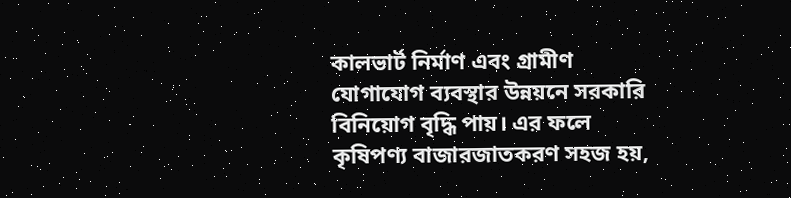কালভার্ট নির্মাণ এবং গ্রামীণ যোগাযোগ ব্যবস্থার উন্নয়নে সরকারি বিনিয়োগ বৃদ্ধি পায়। এর ফলে কৃষিপণ্য বাজারজাতকরণ সহজ হয়,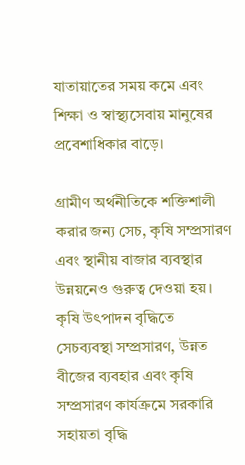যাতায়াতের সময় কমে এবং শিক্ষা ও স্বাস্থ্যসেবায় মানুষের প্রবেশাধিকার বাড়ে।

গ্রামীণ অর্থনীতিকে শক্তিশালী করার জন্য সেচ, কৃষি সম্প্রসারণ এবং স্থানীয় বাজার ব্যবস্থার উন্নয়নেও গুরুত্ব দেওয়া হয়। কৃষি উৎপাদন বৃদ্ধিতে সেচব্যবস্থা সম্প্রসারণ, উন্নত বীজের ব্যবহার এবং কৃষি সম্প্রসারণ কার্যক্রমে সরকারি সহায়তা বৃদ্ধি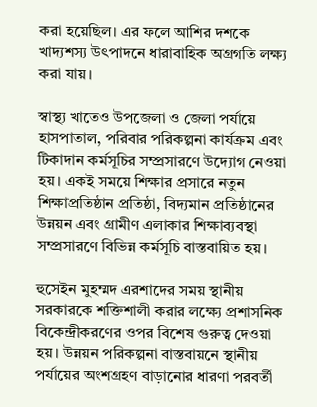করা হয়েছিল। এর ফলে আশির দশকে খাদ্যশস্য উৎপাদনে ধারাবাহিক অগ্রগতি লক্ষ্য করা যায়।

স্বাস্থ্য খাতেও উপজেলা ও জেলা পর্যায়ে হাসপাতাল, পরিবার পরিকল্পনা কার্যক্রম এবং টিকাদান কর্মসূচির সম্প্রসারণে উদ্যোগ নেওয়া হয়। একই সময়ে শিক্ষার প্রসারে নতুন শিক্ষাপ্রতিষ্ঠান প্রতিষ্ঠা, বিদ্যমান প্রতিষ্ঠানের উন্নয়ন এবং গ্রামীণ এলাকার শিক্ষাব্যবস্থা সম্প্রসারণে বিভিন্ন কর্মসূচি বাস্তবায়িত হয়।

হুসেইন মুহম্মদ এরশাদের সময় স্থানীয় সরকারকে শক্তিশালী করার লক্ষ্যে প্রশাসনিক বিকেন্দ্রীকরণের ওপর বিশেষ গুরুত্ব দেওয়া হয়। উন্নয়ন পরিকল্পনা বাস্তবায়নে স্থানীয় পর্যায়ের অংশগ্রহণ বাড়ানোর ধারণা পরবর্তী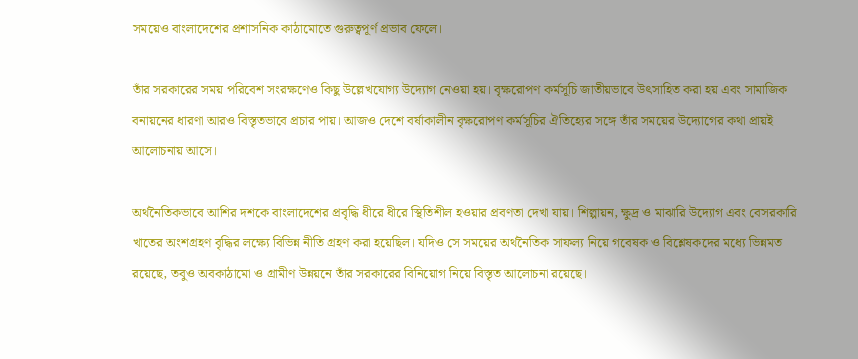সময়েও বাংলাদেশের প্রশাসনিক কাঠামোতে গুরুত্বপূর্ণ প্রভাব ফেলে।

তাঁর সরকারের সময় পরিবেশ সংরক্ষণেও কিছু উল্লেখযোগ্য উদ্যোগ নেওয়া হয়। বৃক্ষরোপণ কর্মসূচি জাতীয়ভাবে উৎসাহিত করা হয় এবং সামাজিক বনায়নের ধারণা আরও বিস্তৃতভাবে প্রচার পায়। আজও দেশে বর্ষাকালীন বৃক্ষরোপণ কর্মসূচির ঐতিহ্যের সঙ্গে তাঁর সময়ের উদ্যোগের কথা প্রায়ই আলোচনায় আসে।

অর্থনৈতিকভাবে আশির দশকে বাংলাদেশের প্রবৃদ্ধি ধীরে ধীরে স্থিতিশীল হওয়ার প্রবণতা দেখা যায়। শিল্পায়ন, ক্ষুদ্র ও মাঝারি উদ্যোগ এবং বেসরকারি খাতের অংশগ্রহণ বৃদ্ধির লক্ষ্যে বিভিন্ন নীতি গ্রহণ করা হয়েছিল। যদিও সে সময়ের অর্থনৈতিক সাফল্য নিয়ে গবেষক ও বিশ্লেষকদের মধ্যে ভিন্নমত রয়েছে, তবুও অবকাঠামো ও গ্রামীণ উন্নয়নে তাঁর সরকারের বিনিয়োগ নিয়ে বিস্তৃত আলোচনা রয়েছে।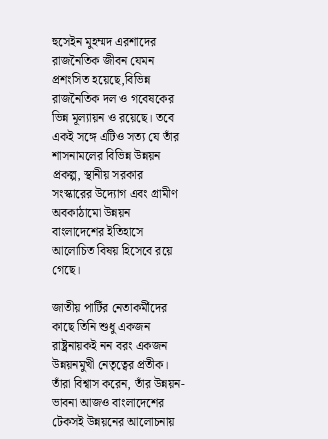হুসেইন মুহম্মদ এরশাদের রাজনৈতিক জীবন যেমন প্রশংসিত হয়েছে,বিভিন্ন রাজনৈতিক দল ও গবেষকের ভিন্ন মূল্যায়ন ও রয়েছে। তবে একই সঙ্গে এটিও সত্য যে তাঁর শাসনামলের বিভিন্ন উন্নয়ন প্রকল্প, স্থানীয় সরকার সংস্কারের উদ্যোগ এবং গ্রামীণ অবকাঠামো উন্নয়ন বাংলাদেশের ইতিহাসে আলোচিত বিষয় হিসেবে রয়ে গেছে।

জাতীয় পার্টির নেতাকর্মীদের কাছে তিনি শুধু একজন রাষ্ট্রনায়কই নন বরং একজন উন্নয়নমুখী নেতৃত্বের প্রতীক। তাঁরা বিশ্বাস করেন, তাঁর উন্নয়ন-ভাবনা আজও বাংলাদেশের টেকসই উন্নয়নের আলোচনায়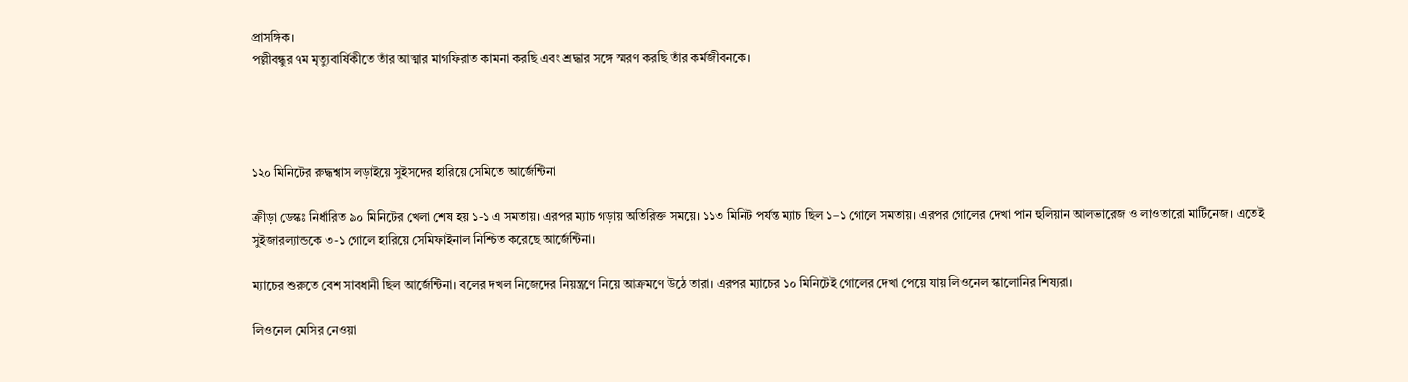প্রাসঙ্গিক।
পল্লীবন্ধুর ৭ম মৃত্যুবার্ষিকীতে তাঁর আত্মার মাগফিরাত কামনা করছি এবং শ্রদ্ধার সঙ্গে স্মরণ করছি তাঁর কর্মজীবনকে।




১২০ মিনিটের রুদ্ধশ্বাস লড়াইয়ে সুইসদের হারিয়ে সেমিতে আর্জেন্টিনা

ক্রীড়া ডেস্কঃ নির্ধারিত ৯০ মিনিটের খেলা শেষ হয় ১-১ এ সমতায়। এরপর ম্যাচ গড়ায় অতিরিক্ত সময়ে। ১১৩ মিনিট পর্যন্ত ম্যাচ ছিল ১–১ গোলে সমতায়। এরপর গোলের দেখা পান হুলিয়ান আলভারেজ ও লাওতারো মার্টিনেজ। এতেই সুইজারল্যান্ডকে ৩-১ গোলে হারিয়ে সেমিফাইনাল নিশ্চিত করেছে আর্জেন্টিনা।

ম্যাচের শুরুতে বেশ সাবধানী ছিল আর্জেন্টিনা। বলের দখল নিজেদের নিয়ন্ত্রণে নিয়ে আক্রমণে উঠে তারা। এরপর ম্যাচের ১০ মিনিটেই গোলের দেখা পেয়ে যায় লিওনেল স্কালোনির শিষ্যরা।

লিওনেল মেসির নেওয়া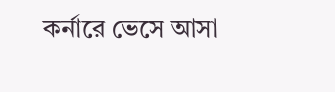কর্নারে ভেসে আসা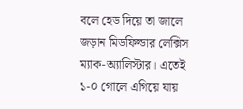বলে হেড দিয়ে তা জালে জড়ান মিডফিল্ডার লেক্সিস ম্যাক-অ্যালিস্টার। এতেই ১-০ গোলে এগিয়ে যায়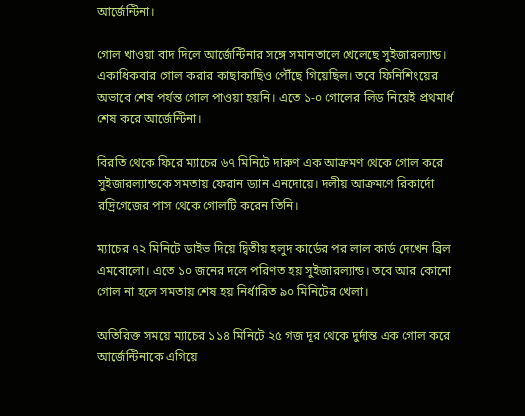আর্জেন্টিনা।

গোল খাওয়া বাদ দিলে আর্জেন্টিনার সঙ্গে সমানতালে খেলেছে সুইজারল্যান্ড। একাধিকবার গোল করার কাছাকাছিও পৌঁছে গিয়েছিল। তবে ফিনিশিংয়ের অভাবে শেষ পর্যন্ত গোল পাওয়া হয়নি। এতে ১-০ গোলের লিড নিয়েই প্রথমার্ধ শেষ করে আর্জেন্টিনা।

বিরতি থেকে ফিরে ম্যাচের ৬৭ মিনিটে দারুণ এক আক্রমণ থেকে গোল করে সুইজারল্যান্ডকে সমতায় ফেরান ড্যান এনদোয়ে। দলীয় আক্রমণে রিকার্দো রদ্রিগেজের পাস থেকে গোলটি করেন তিনি।

ম্যাচের ৭২ মিনিটে ডাইভ দিয়ে দ্বিতীয় হলুদ কার্ডের পর লাল কার্ড দেখেন ব্রিল এমবোলো। এতে ১০ জনের দলে পরিণত হয় সুইজারল্যান্ড। তবে আর কোনো গোল না হলে সমতায় শেষ হয় নির্ধারিত ৯০ মিনিটের খেলা।

অতিরিক্ত সময়ে ম্যাচের ১১৪ মিনিটে ২৫ গজ দূর থেকে দুর্দান্ত এক গোল করে আর্জেন্টিনাকে এগিয়ে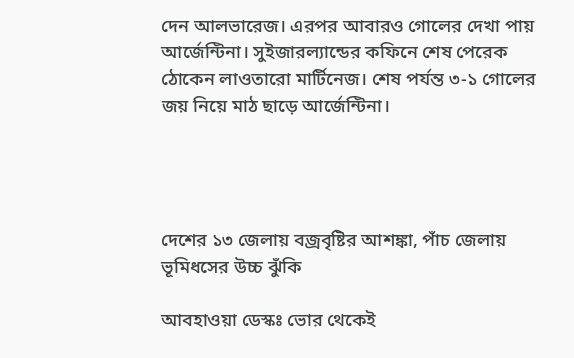দেন আলভারেজ। এরপর আবারও গোলের দেখা পায় আর্জেন্টিনা। সুইজারল্যান্ডের কফিনে শেষ পেরেক ঠোকেন লাওতারো মার্টিনেজ। শেষ পর্যন্ত ৩-১ গোলের জয় নিয়ে মাঠ ছাড়ে আর্জেন্টিনা।




দেশের ১৩ জেলায় বজ্রবৃষ্টির আশঙ্কা, পাঁচ জেলায় ভূমিধসের উচ্চ ঝুঁকি

আবহাওয়া ডেস্কঃ ভোর থেকেই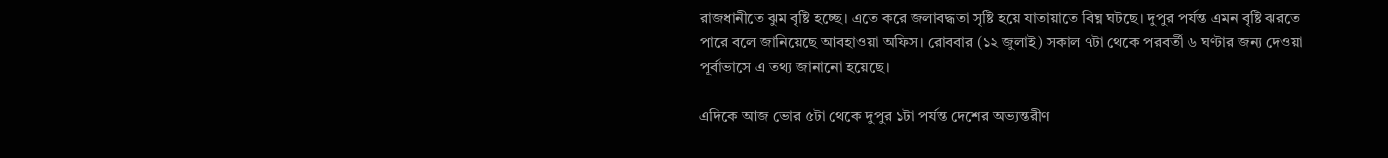রাজধানীতে ঝুম বৃষ্টি হচ্ছে। এতে করে জলাবদ্ধতা সৃষ্টি হয়ে যাতায়াতে বিঘ্ন ঘটছে। দুপুর পর্যন্ত এমন বৃষ্টি ঝরতে পারে বলে জানিয়েছে আবহাওয়া অফিস। রোববার (১২ জুলাই) সকাল ৭টা থেকে পরবর্তী ৬ ঘণ্টার জন্য দেওয়া পূর্বাভাসে এ তথ্য জানানো হয়েছে।

এদিকে আজ ভোর ৫টা থেকে দুপুর ১টা পর্যন্ত দেশের অভ্যন্তরীণ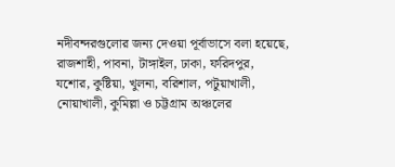নদীবন্দরগুলোর জন্য দেওয়া পূর্বাভাসে বলা হয়েছে, রাজশাহী, পাবনা, টাঙ্গাইল, ঢাকা, ফরিদপুর, যশোর, কুষ্টিয়া, খুলনা, বরিশাল, পটুয়াখালী, নোয়াখালী, কুমিল্লা ও চট্টগ্রাম অঞ্চলের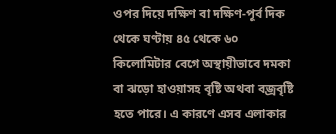ওপর দিয়ে দক্ষিণ বা দক্ষিণ-পূর্ব দিক থেকে ঘণ্টায় ৪৫ থেকে ৬০ কিলোমিটার বেগে অস্থায়ীভাবে দমকা বা ঝড়ো হাওয়াসহ বৃষ্টি অথবা বজ্রবৃষ্টি হতে পারে। এ কারণে এসব এলাকার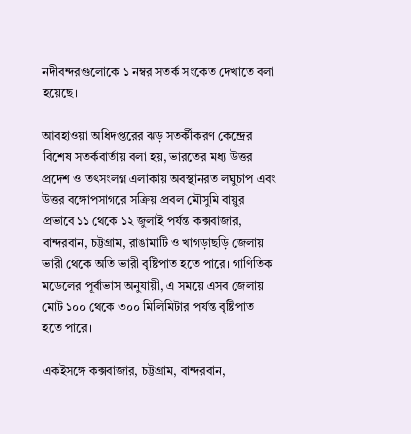নদীবন্দরগুলোকে ১ নম্বর সতর্ক সংকেত দেখাতে বলা হয়েছে।

আবহাওয়া অধিদপ্তরের ঝড় সতর্কীকরণ কেন্দ্রের বিশেষ সতর্কবার্তায় বলা হয়, ভারতের মধ্য উত্তর প্রদেশ ও তৎসংলগ্ন এলাকায় অবস্থানরত লঘুচাপ এবং উত্তর বঙ্গোপসাগরে সক্রিয় প্রবল মৌসুমি বায়ুর প্রভাবে ১১ থেকে ১২ জুলাই পর্যন্ত কক্সবাজার, বান্দরবান, চট্টগ্রাম, রাঙামাটি ও খাগড়াছড়ি জেলায় ভারী থেকে অতি ভারী বৃষ্টিপাত হতে পারে। গাণিতিক মডেলের পূর্বাভাস অনুযায়ী, এ সময়ে এসব জেলায় মোট ১০০ থেকে ৩০০ মিলিমিটার পর্যন্ত বৃষ্টিপাত হতে পারে।

একইসঙ্গে কক্সবাজার, চট্টগ্রাম, বান্দরবান,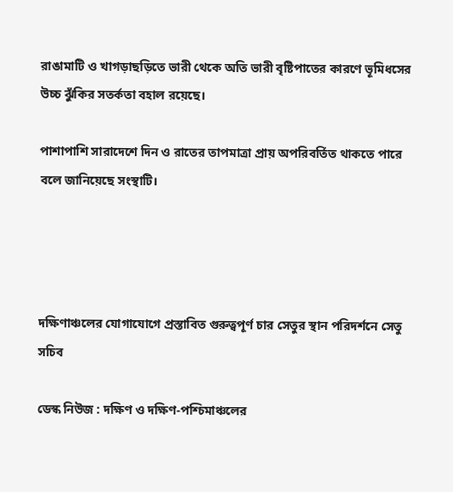রাঙামাটি ও খাগড়াছড়িতে ভারী থেকে অতি ভারী বৃষ্টিপাতের কারণে ভূমিধসের উচ্চ ঝুঁকির সতর্কতা বহাল রয়েছে।

পাশাপাশি সারাদেশে দিন ও রাতের তাপমাত্রা প্রায় অপরিবর্তিত থাকতে পারে বলে জানিয়েছে সংস্থাটি।




দক্ষিণাঞ্চলের যোগাযোগে প্রস্তাবিত গুরুত্বপূর্ণ চার সেতুর স্থান পরিদর্শনে সেতু সচিব

ডেস্ক নিউজ : দক্ষিণ ও দক্ষিণ-পশ্চিমাঞ্চলের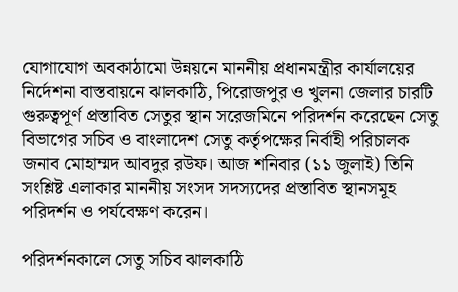যোগাযোগ অবকাঠামো উন্নয়নে মাননীয় প্রধানমন্ত্রীর কার্যালয়ের নির্দেশনা বাস্তবায়নে ঝালকাঠি, পিরোজপুর ও খুলনা জেলার চারটি গুরুত্বপূর্ণ প্রস্তাবিত সেতুর স্থান সরেজমিনে পরিদর্শন করেছেন সেতু বিভাগের সচিব ও বাংলাদেশ সেতু কর্তৃপক্ষের নির্বাহী পরিচালক জনাব মোহাম্মদ আবদুর রউফ। আজ শনিবার (১১ জুলাই) তিনি সংশ্লিষ্ট এলাকার মাননীয় সংসদ সদস্যদের প্রস্তাবিত স্থানসমূহ পরিদর্শন ও পর্যবেক্ষণ করেন।

পরিদর্শনকালে সেতু সচিব ঝালকাঠি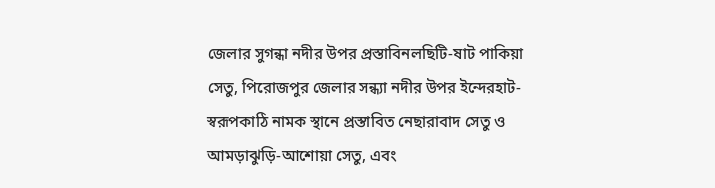জেলার সুগন্ধা নদীর উপর প্রস্তাবিনলছিটি-ষাট পাকিয়া সেতু, পিরোজপুর জেলার সন্ধ্যা নদীর উপর ইন্দেরহাট-স্বরূপকাঠি নামক স্থানে প্রস্তাবিত নেছারাবাদ সেতু ও আমড়াঝুড়ি-আশোয়া সেতু, এবং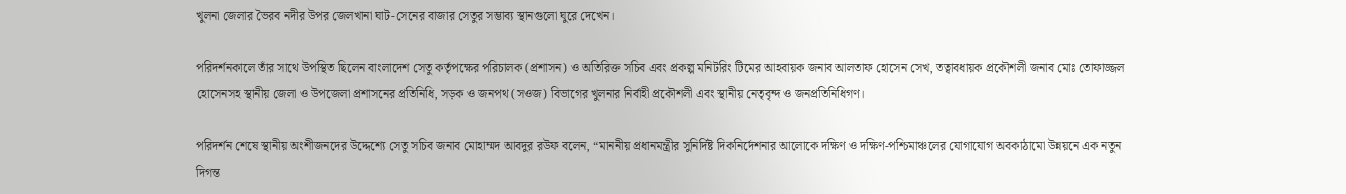খুলনা জেলার ভৈরব নদীর উপর জেলখানা ঘাট-সেনের বাজার সেতুর সম্ভাব্য স্থানগুলো ঘুরে দেখেন।

পরিদর্শনকালে তাঁর সাথে উপস্থিত ছিলেন বাংলাদেশ সেতু কর্তৃপক্ষের পরিচালক (প্রশাসন) ও অতিরিক্ত সচিব এবং প্রকল্প মনিটরিং টিমের আহবায়ক জনাব আলতাফ হোসেন সেখ, তত্বাবধায়ক প্রকৌশলী জনাব মোঃ তোফাজ্জল হোসেনসহ স্থানীয় জেলা ও উপজেলা প্রশাসনের প্রতিনিধি, সড়ক ও জনপথ (সওজ) বিভাগের খুলনার নির্বাহী প্রকৌশলী এবং স্থানীয় নেতৃবৃন্দ ও জনপ্রতিনিধিগণ।

পরিদর্শন শেষে স্থানীয় অংশীজনদের উদ্দেশ্যে সেতু সচিব জনাব মোহাম্মদ আবদুর রউফ বলেন, “মাননীয় প্রধানমন্ত্রীর সুনির্দিষ্ট দিকনির্দেশনার আলোকে দক্ষিণ ও দক্ষিণ-পশ্চিমাঞ্চলের যোগাযোগ অবকাঠামো উন্নয়নে এক নতুন দিগন্ত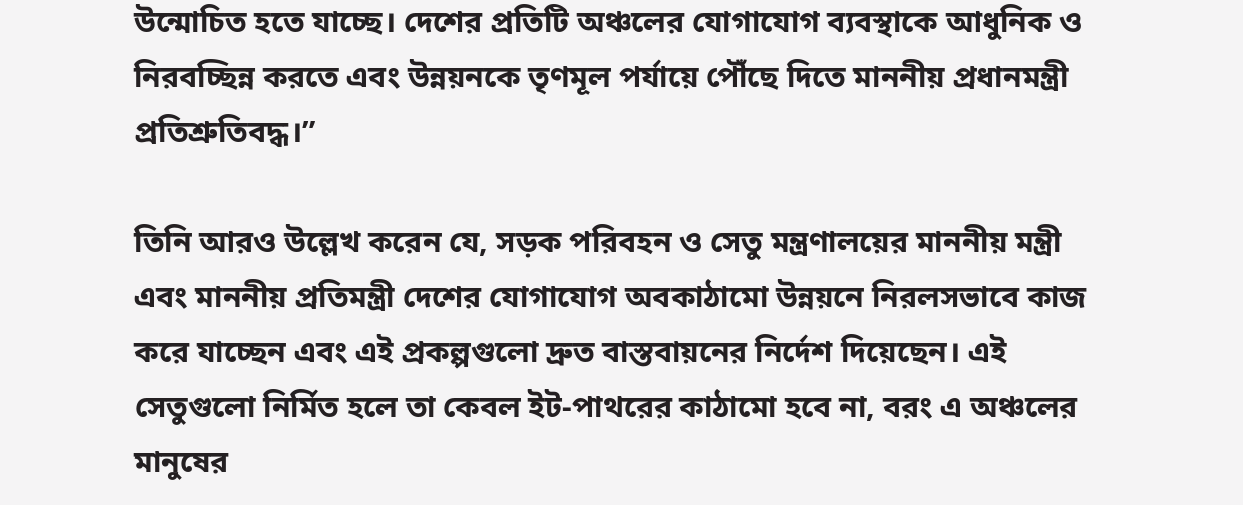উন্মোচিত হতে যাচ্ছে। দেশের প্রতিটি অঞ্চলের যোগাযোগ ব্যবস্থাকে আধুনিক ও নিরবচ্ছিন্ন করতে এবং উন্নয়নকে তৃণমূল পর্যায়ে পৌঁছে দিতে মাননীয় প্রধানমন্ত্রী প্রতিশ্রুতিবদ্ধ।”

তিনি আরও উল্লেখ করেন যে, সড়ক পরিবহন ও সেতু মন্ত্রণালয়ের মাননীয় মন্ত্রী এবং মাননীয় প্রতিমন্ত্রী দেশের যোগাযোগ অবকাঠামো উন্নয়নে নিরলসভাবে কাজ করে যাচ্ছেন এবং এই প্রকল্পগুলো দ্রুত বাস্তবায়নের নির্দেশ দিয়েছেন। এই সেতুগুলো নির্মিত হলে তা কেবল ইট-পাথরের কাঠামো হবে না, বরং এ অঞ্চলের মানুষের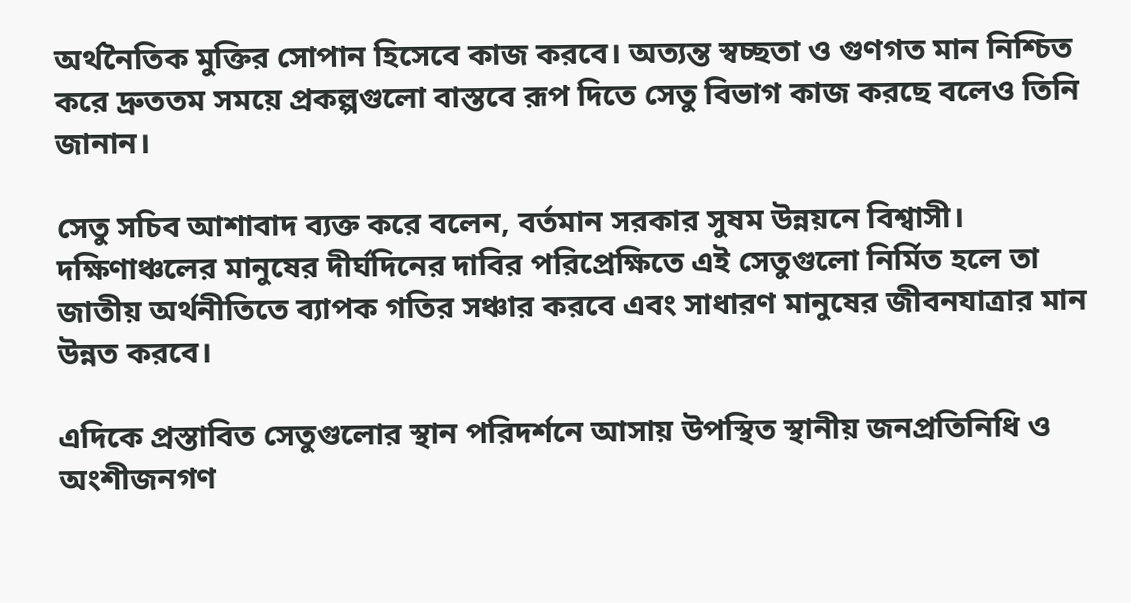অর্থনৈতিক মুক্তির সোপান হিসেবে কাজ করবে। অত্যন্ত স্বচ্ছতা ও গুণগত মান নিশ্চিত করে দ্রুততম সময়ে প্রকল্পগুলো বাস্তবে রূপ দিতে সেতু বিভাগ কাজ করছে বলেও তিনি জানান।

সেতু সচিব আশাবাদ ব্যক্ত করে বলেন, বর্তমান সরকার সুষম উন্নয়নে বিশ্বাসী। দক্ষিণাঞ্চলের মানুষের দীর্ঘদিনের দাবির পরিপ্রেক্ষিতে এই সেতুগুলো নির্মিত হলে তা জাতীয় অর্থনীতিতে ব্যাপক গতির সঞ্চার করবে এবং সাধারণ মানুষের জীবনযাত্রার মান উন্নত করবে।

এদিকে প্রস্তাবিত সেতুগুলোর স্থান পরিদর্শনে আসায় উপস্থিত স্থানীয় জনপ্রতিনিধি ও অংশীজনগণ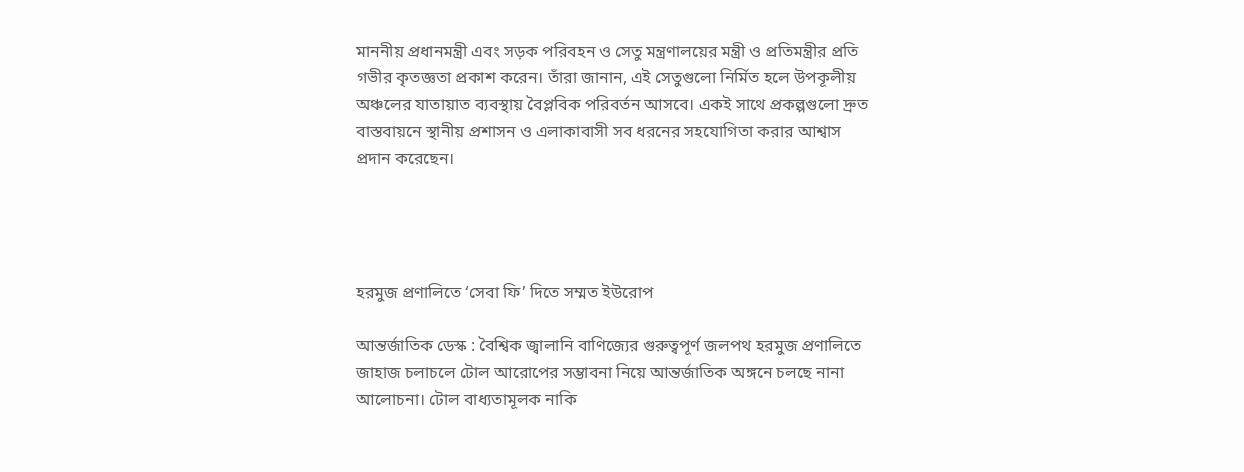মাননীয় প্রধানমন্ত্রী এবং সড়ক পরিবহন ও সেতু মন্ত্রণালয়ের মন্ত্রী ও প্রতিমন্ত্রীর প্রতি গভীর কৃতজ্ঞতা প্রকাশ করেন। তাঁরা জানান, এই সেতুগুলো নির্মিত হলে উপকূলীয় অঞ্চলের যাতায়াত ব্যবস্থায় বৈপ্লবিক পরিবর্তন আসবে। একই সাথে প্রকল্পগুলো দ্রুত বাস্তবায়নে স্থানীয় প্রশাসন ও এলাকাবাসী সব ধরনের সহযোগিতা করার আশ্বাস প্রদান করেছেন।




হরমুজ প্রণালিতে ‘সেবা ফি’ দিতে সম্মত ইউরোপ

আন্তর্জাতিক ডেস্ক : বৈশ্বিক জ্বালানি বাণিজ্যের গুরুত্বপূর্ণ জলপথ হরমুজ প্রণালিতে জাহাজ চলাচলে টোল আরোপের সম্ভাবনা নিয়ে আন্তর্জাতিক অঙ্গনে চলছে নানা আলোচনা। টোল বাধ্যতামূলক নাকি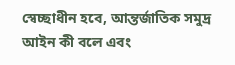স্বেচ্ছাধীন হবে, আন্তর্জাতিক সমুদ্র আইন কী বলে এবং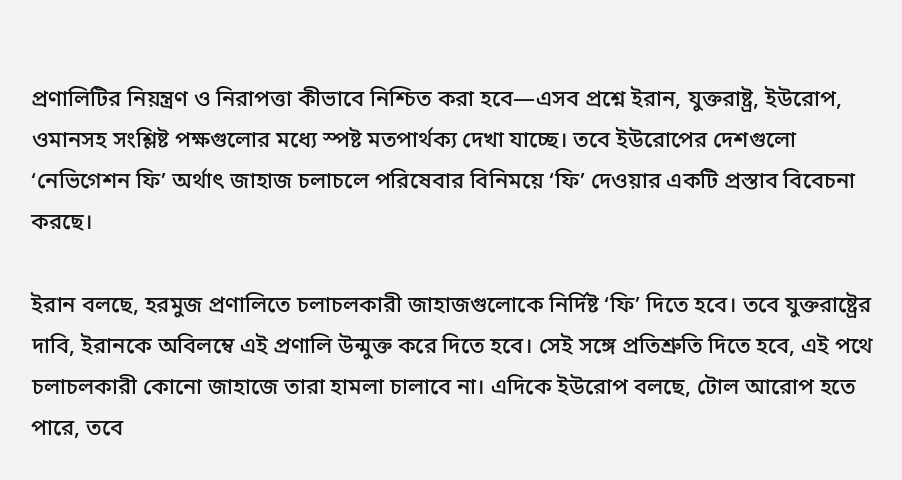প্রণালিটির নিয়ন্ত্রণ ও নিরাপত্তা কীভাবে নিশ্চিত করা হবে—এসব প্রশ্নে ইরান, যুক্তরাষ্ট্র, ইউরোপ, ওমানসহ সংশ্লিষ্ট পক্ষগুলোর মধ্যে স্পষ্ট মতপার্থক্য দেখা যাচ্ছে। তবে ইউরোপের দেশগুলো ‘নেভিগেশন ফি’ অর্থাৎ জাহাজ চলাচলে পরিষেবার বিনিময়ে ‘ফি’ দেওয়ার একটি প্রস্তাব বিবেচনা করছে।

ইরান বলছে, হরমুজ প্রণালিতে চলাচলকারী জাহাজগুলোকে নির্দিষ্ট ‘ফি’ দিতে হবে। তবে যুক্তরাষ্ট্রের দাবি, ইরানকে অবিলম্বে এই প্রণালি উন্মুক্ত করে দিতে হবে। সেই সঙ্গে প্রতিশ্রুতি দিতে হবে, এই পথে চলাচলকারী কোনো জাহাজে তারা হামলা চালাবে না। এদিকে ইউরোপ বলছে, টোল আরোপ হতে পারে, তবে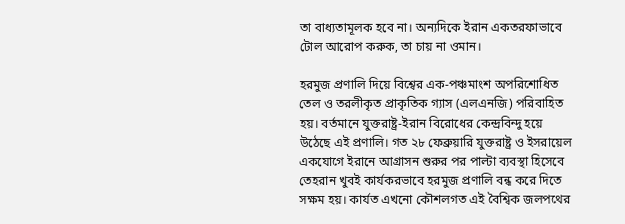তা বাধ্যতামূলক হবে না। অন্যদিকে ইরান একতরফাভাবে টোল আরোপ করুক, তা চায় না ওমান।

হরমুজ প্রণালি দিয়ে বিশ্বের এক-পঞ্চমাংশ অপরিশোধিত তেল ও তরলীকৃত প্রাকৃতিক গ্যাস (এলএনজি) পরিবাহিত হয়। বর্তমানে যুক্তরাষ্ট্র-ইরান বিরোধের কেন্দ্রবিন্দু হয়ে উঠেছে এই প্রণালি। গত ২৮ ফেব্রুয়ারি যুক্তরাষ্ট্র ও ইসরায়েল একযোগে ইরানে আগ্রাসন শুরুর পর পাল্টা ব্যবস্থা হিসেবে তেহরান খুবই কার্যকরভাবে হরমুজ প্রণালি বন্ধ করে দিতে সক্ষম হয়। কার্যত এখনো কৌশলগত এই বৈশ্বিক জলপথের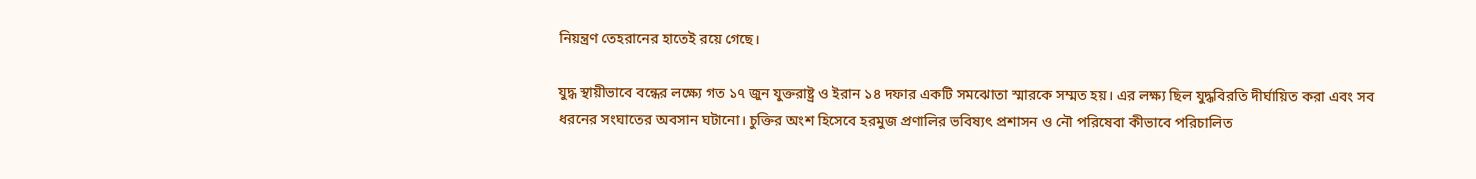নিয়ন্ত্রণ তেহরানের হাতেই রয়ে গেছে।

যুদ্ধ স্থায়ীভাবে বন্ধের লক্ষ্যে গত ১৭ জুন যুক্তরাষ্ট্র ও ইরান ১৪ দফার একটি সমঝোতা স্মারকে সম্মত হয়। এর লক্ষ্য ছিল যুদ্ধবিরতি দীর্ঘায়িত করা এবং সব ধরনের সংঘাতের অবসান ঘটানো। চুক্তির অংশ হিসেবে হরমুজ প্রণালির ভবিষ্যৎ প্রশাসন ও নৌ পরিষেবা কীভাবে পরিচালিত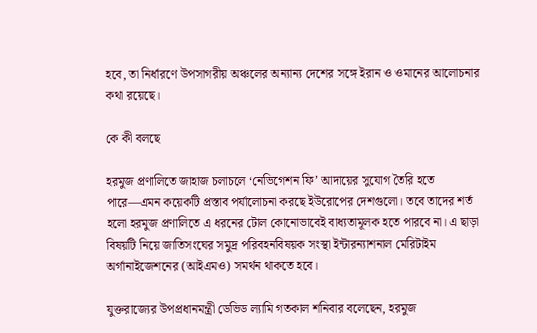হবে, তা নির্ধারণে উপসাগরীয় অঞ্চলের অন্যান্য দেশের সঙ্গে ইরান ও ওমানের আলোচনার কথা রয়েছে।

কে কী বলছে

হরমুজ প্রণালিতে জাহাজ চলাচলে ‘নেভিগেশন ফি’ আদায়ের সুযোগ তৈরি হতে পারে—এমন কয়েকটি প্রস্তাব পর্যালোচনা করছে ইউরোপের দেশগুলো। তবে তাদের শর্ত হলো হরমুজ প্রণালিতে এ ধরনের টোল কোনোভাবেই বাধ্যতামূলক হতে পারবে না। এ ছাড়া বিষয়টি নিয়ে জাতিসংঘের সমুদ্র পরিবহনবিষয়ক সংস্থা ইন্টারন্যাশনাল মেরিটাইম অর্গানাইজেশনের (আইএমও) সমর্থন থাকতে হবে।

যুক্তরাজ্যের উপপ্রধানমন্ত্রী ডেভিড ল্যামি গতকাল শনিবার বলেছেন, হরমুজ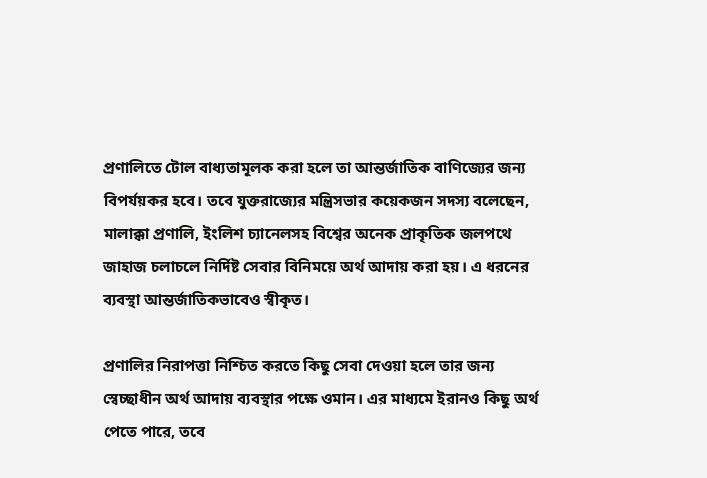প্রণালিতে টোল বাধ্যতামূলক করা হলে তা আন্তর্জাতিক বাণিজ্যের জন্য বিপর্যয়কর হবে। তবে যুক্তরাজ্যের মন্ত্রিসভার কয়েকজন সদস্য বলেছেন, মালাক্কা প্রণালি, ইংলিশ চ্যানেলসহ বিশ্বের অনেক প্রাকৃতিক জলপথে জাহাজ চলাচলে নির্দিষ্ট সেবার বিনিময়ে অর্থ আদায় করা হয়। এ ধরনের ব্যবস্থা আন্তর্জাতিকভাবেও স্বীকৃত।

প্রণালির নিরাপত্তা নিশ্চিত করতে কিছু সেবা দেওয়া হলে তার জন্য স্বেচ্ছাধীন অর্থ আদায় ব্যবস্থার পক্ষে ওমান। এর মাধ্যমে ইরানও কিছু অর্থ পেতে পারে, তবে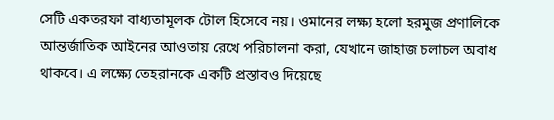সেটি একতরফা বাধ্যতামূলক টোল হিসেবে নয়। ওমানের লক্ষ্য হলো হরমুজ প্রণালিকে আন্তর্জাতিক আইনের আওতায় রেখে পরিচালনা করা, যেখানে জাহাজ চলাচল অবাধ থাকবে। এ লক্ষ্যে তেহরানকে একটি প্রস্তাবও দিয়েছে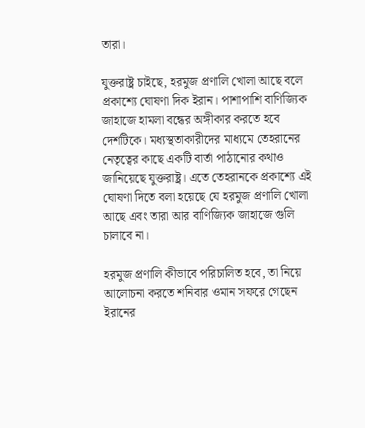তারা।

যুক্তরাষ্ট্র চাইছে, হরমুজ প্রণালি খোলা আছে বলে প্রকাশ্যে ঘোষণা দিক ইরান। পাশাপাশি বাণিজ্যিক জাহাজে হামলা বন্ধের অঙ্গীকার করতে হবে দেশটিকে। মধ্যস্থতাকারীদের মাধ্যমে তেহরানের নেতৃত্বের কাছে একটি বার্তা পাঠানোর কথাও জানিয়েছে যুক্তরাষ্ট্র। এতে তেহরানকে প্রকাশ্যে এই ঘোষণা দিতে বলা হয়েছে যে হরমুজ প্রণালি খোলা আছে এবং তারা আর বাণিজ্যিক জাহাজে গুলি চালাবে না।

হরমুজ প্রণালি কীভাবে পরিচালিত হবে, তা নিয়ে আলোচনা করতে শনিবার ওমান সফরে গেছেন ইরানের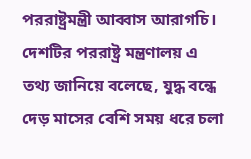পররাষ্ট্রমন্ত্রী আব্বাস আরাগচি। দেশটির পররাষ্ট্র মন্ত্রণালয় এ তথ্য জানিয়ে বলেছে, যুদ্ধ বন্ধে দেড় মাসের বেশি সময় ধরে চলা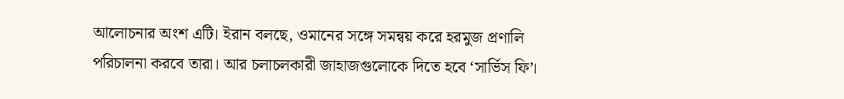আলোচনার অংশ এটি। ইরান বলছে, ওমানের সঙ্গে সমন্বয় করে হরমুজ প্রণালি পরিচালনা করবে তারা। আর চলাচলকারী জাহাজগুলোকে দিতে হবে ‘সার্ভিস ফি’।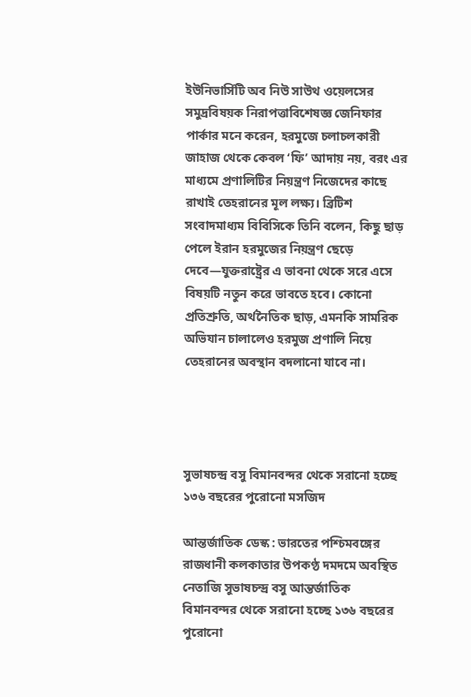ইউনিভার্সিটি অব নিউ সাউথ ওয়েলসের সমুদ্রবিষয়ক নিরাপত্তাবিশেষজ্ঞ জেনিফার পার্কার মনে করেন, হরমুজে চলাচলকারী জাহাজ থেকে কেবল ‘ফি’ আদায় নয়, বরং এর মাধ্যমে প্রণালিটির নিয়ন্ত্রণ নিজেদের কাছে রাখাই তেহরানের মূল লক্ষ্য। ব্রিটিশ সংবাদমাধ্যম বিবিসিকে তিনি বলেন, কিছু ছাড় পেলে ইরান হরমুজের নিয়ন্ত্রণ ছেড়ে দেবে—যুক্তরাষ্ট্রের এ ভাবনা থেকে সরে এসে বিষয়টি নতুন করে ভাবতে হবে। কোনো প্রতিশ্রুতি, অর্থনৈতিক ছাড়, এমনকি সামরিক অভিযান চালালেও হরমুজ প্রণালি নিয়ে তেহরানের অবস্থান বদলানো যাবে না।




সুভাষচন্দ্র বসু বিমানবন্দর থেকে সরানো হচ্ছে ১৩৬ বছরের পুরোনো মসজিদ

আন্তর্জাতিক ডেস্ক : ভারতের পশ্চিমবঙ্গের রাজধানী কলকাতার উপকণ্ঠ দমদমে অবস্থিত নেতাজি সুভাষচন্দ্র বসু আন্তর্জাতিক বিমানবন্দর থেকে সরানো হচ্ছে ১৩৬ বছরের পুরোনো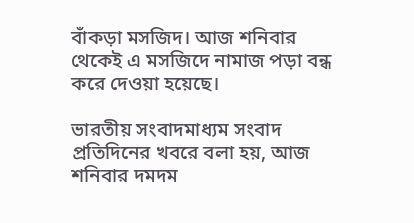বাঁকড়া মসজিদ। আজ শনিবার থেকেই এ মসজিদে নামাজ পড়া বন্ধ করে দেওয়া হয়েছে।

ভারতীয় সংবাদমাধ্যম সংবাদ প্রতিদিনের খবরে বলা হয়, আজ শনিবার দমদম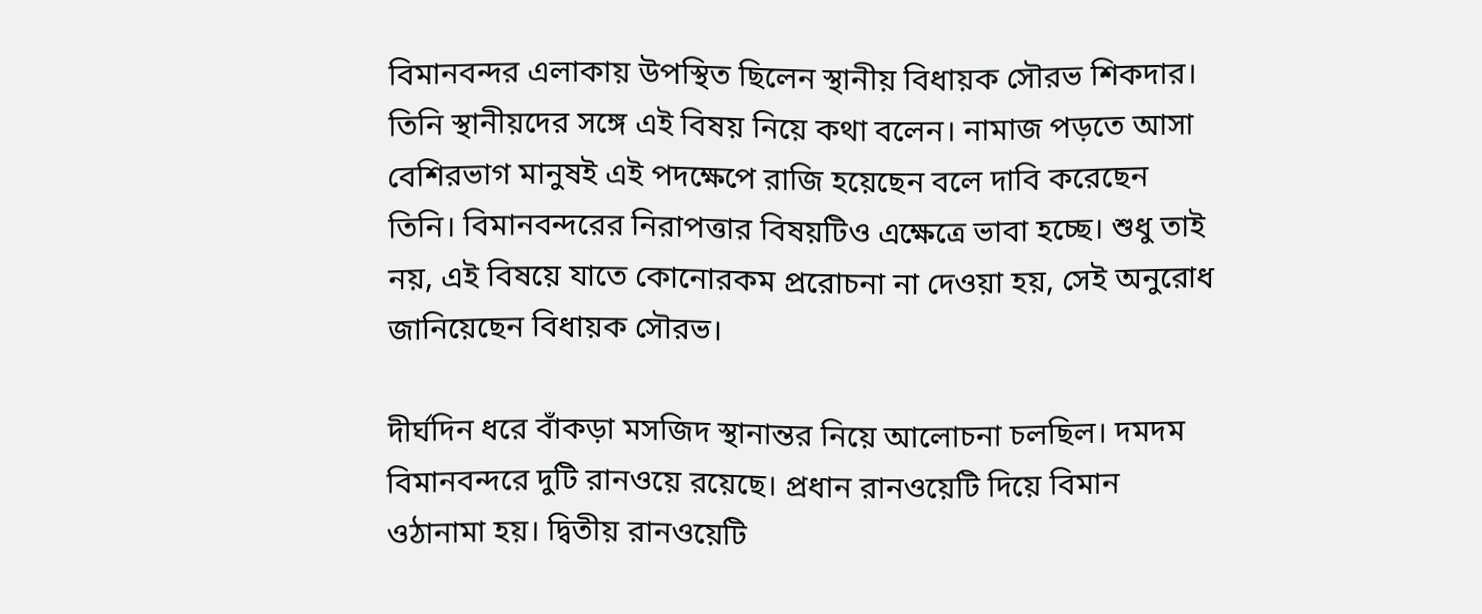বিমানবন্দর এলাকায় উপস্থিত ছিলেন স্থানীয় বিধায়ক সৌরভ শিকদার। তিনি স্থানীয়দের সঙ্গে এই বিষয় নিয়ে কথা বলেন। নামাজ পড়তে আসা বেশিরভাগ মানুষই এই পদক্ষেপে রাজি হয়েছেন বলে দাবি করেছেন তিনি। বিমানবন্দরের নিরাপত্তার বিষয়টিও এক্ষেত্রে ভাবা হচ্ছে। শুধু তাই নয়, এই বিষয়ে যাতে কোনোরকম প্ররোচনা না দেওয়া হয়, সেই অনুরোধ জানিয়েছেন বিধায়ক সৌরভ।

দীর্ঘদিন ধরে বাঁকড়া মসজিদ স্থানান্তর নিয়ে আলোচনা চলছিল। দমদম বিমানবন্দরে দুটি রানওয়ে রয়েছে। প্রধান রানওয়েটি দিয়ে বিমান ওঠানামা হয়। দ্বিতীয় রানওয়েটি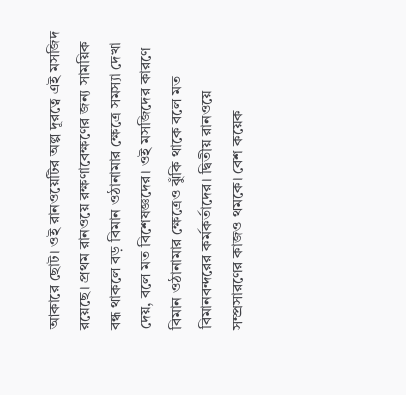আকারে ছোট। ওই রানওয়েটির অল্প দূরত্বে এই মসজিদ রয়েছে। প্রথম রানওয়ে রক্ষণাবেক্ষণের জন্য সাময়িক বন্ধ থাকলে বড় বিমান ওঠানামার ক্ষেত্রে সমস্যা দেখা দেয়, বলে মত বিশেষজ্ঞদের। ওই মসজিদের কারণে বিমান ওঠানামার ক্ষেত্রেও ঝুঁকি থাকে বলে মত বিমানবন্দরের কর্মকর্তাদের। দ্বিতীয় রানওয়ে সম্প্রসারণের কাজও থমকে। বেশ কয়েক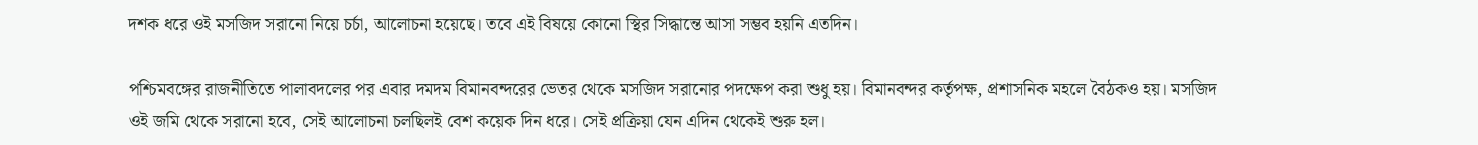দশক ধরে ওই মসজিদ সরানো নিয়ে চর্চা, আলোচনা হয়েছে। তবে এই বিষয়ে কোনো স্থির সিদ্ধান্তে আসা সম্ভব হয়নি এতদিন।

পশ্চিমবঙ্গের রাজনীতিতে পালাবদলের পর এবার দমদম বিমানবন্দরের ভেতর থেকে মসজিদ সরানোর পদক্ষেপ করা শুধু হয়। বিমানবন্দর কর্তৃপক্ষ, প্রশাসনিক মহলে বৈঠকও হয়। মসজিদ ওই জমি থেকে সরানো হবে, সেই আলোচনা চলছিলই বেশ কয়েক দিন ধরে। সেই প্রক্রিয়া যেন এদিন থেকেই শুরু হল।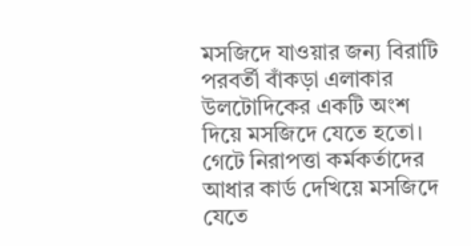মসজিদে যাওয়ার জন্য বিরাটি পরবর্তী বাঁকড়া এলাকার উলটোদিকের একটি অংশ দিয়ে মসজিদে যেতে হতো। গেটে নিরাপত্তা কর্মকর্তাদের আধার কার্ড দেখিয়ে মসজিদে যেতে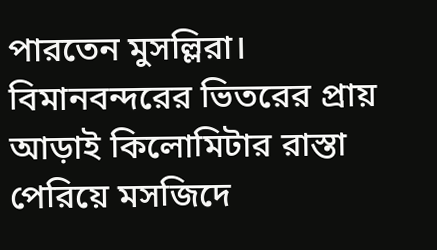পারতেন মুসল্লিরা। বিমানবন্দরের ভিতরের প্রায় আড়াই কিলোমিটার রাস্তা পেরিয়ে মসজিদে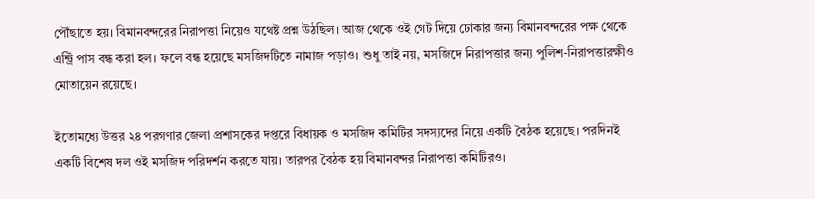পৌঁছাতে হয়। বিমানবন্দরের নিরাপত্তা নিয়েও যথেষ্ট প্রশ্ন উঠছিল। আজ থেকে ওই গেট দিয়ে ঢোকার জন্য বিমানবন্দরের পক্ষ থেকে এন্ট্রি পাস বন্ধ করা হল। ফলে বন্ধ হয়েছে মসজিদটিতে নামাজ পড়াও। শুধু তাই নয়, মসজিদে নিরাপত্তার জন্য পুলিশ-নিরাপত্তারক্ষীও মোতায়েন রয়েছে।

ইতোমধ্যে উত্তর ২৪ পরগণার জেলা প্রশাসকের দপ্তরে বিধায়ক ও মসজিদ কমিটির সদস্যদের নিয়ে একটি বৈঠক হয়েছে। পরদিনই একটি বিশেষ দল ওই মসজিদ পরিদর্শন করতে যায়। তারপর বৈঠক হয় বিমানবন্দর নিরাপত্তা কমিটিরও।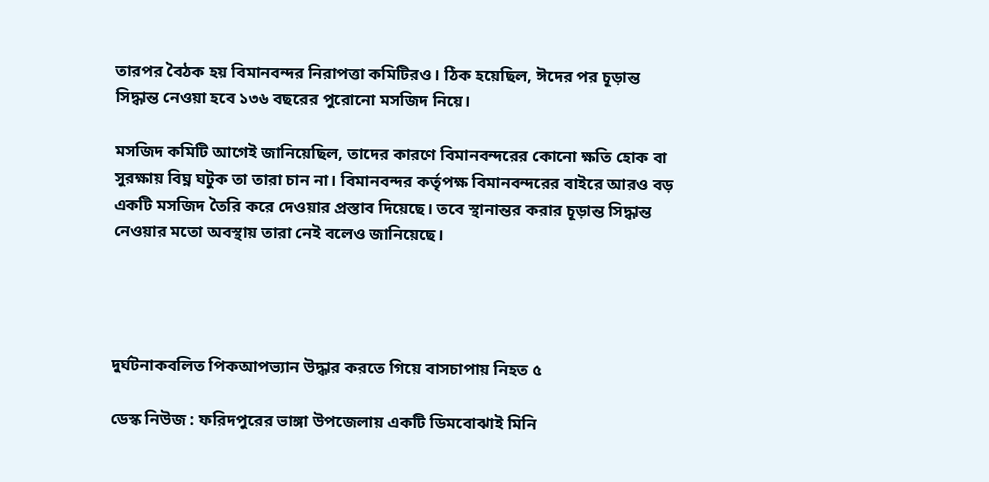তারপর বৈঠক হয় বিমানবন্দর নিরাপত্তা কমিটিরও। ঠিক হয়েছিল, ঈদের পর চূড়ান্ত সিদ্ধান্ত নেওয়া হবে ১৩৬ বছরের পুরোনো মসজিদ নিয়ে।

মসজিদ কমিটি আগেই জানিয়েছিল, তাদের কারণে বিমানবন্দরের কোনো ক্ষতি হোক বা সুরক্ষায় বিঘ্ন ঘটুক তা তারা চান না। বিমানবন্দর কর্তৃপক্ষ বিমানবন্দরের বাইরে আরও বড় একটি মসজিদ তৈরি করে দেওয়ার প্রস্তাব দিয়েছে। তবে স্থানান্তর করার চূড়ান্ত সিদ্ধান্ত নেওয়ার মতো অবস্থায় তারা নেই বলেও জানিয়েছে।




দুর্ঘটনাকবলিত পিকআপভ্যান উদ্ধার করতে গিয়ে বাসচাপায় নিহত ৫

ডেস্ক নিউজ : ফরিদপুরের ভাঙ্গা উপজেলায় একটি ডিমবোঝাই মিনি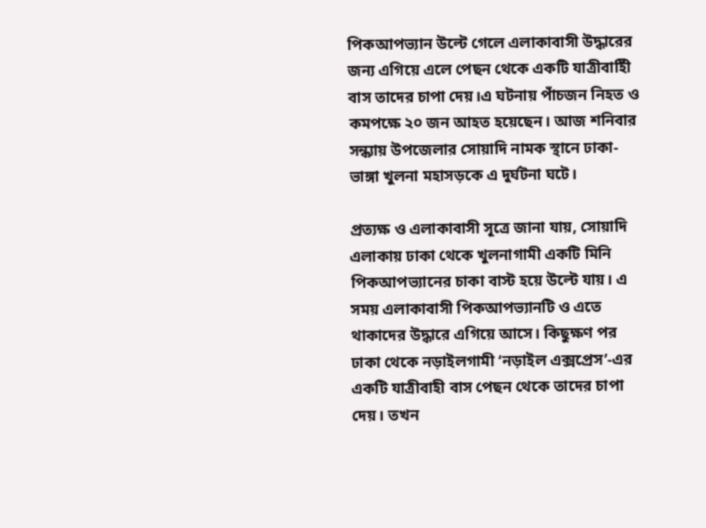পিকআপভ্যান উল্টে গেলে এলাকাবাসী উদ্ধারের জন্য এগিয়ে এলে পেছন থেকে একটি যাত্রীবাহিী বাস তাদের চাপা দেয়।এ ঘটনায় পাঁচজন নিহত ও কমপক্ষে ২০ জন আহত হয়েছেন। আজ শনিবার সন্ধ্যায় উপজেলার সোয়াদি নামক স্থানে ঢাকা-ভাঙ্গা খুলনা মহাসড়কে এ দুর্ঘটনা ঘটে।

প্রত্যক্ষ ও এলাকাবাসী সূত্রে জানা যায়, সোয়াদি এলাকায় ঢাকা থেকে খুলনাগামী একটি মিনি পিকআপভ্যানের চাকা বাস্ট হয়ে উল্টে যায়। এ সময় এলাকাবাসী পিকআপভ্যানটি ও এতে থাকাদের উদ্ধারে এগিয়ে আসে। কিছুক্ষণ পর ঢাকা থেকে নড়াইলগামী ‘নড়াইল এক্সপ্রেস’-এর একটি যাত্রীবাহী বাস পেছন থেকে তাদের চাপা দেয়। তখন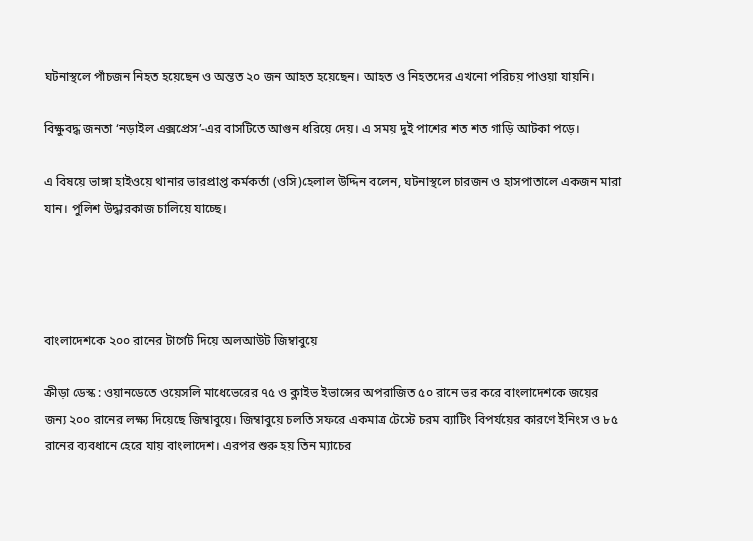ঘটনাস্থলে পাঁচজন নিহত হয়েছেন ও অন্তত ২০ জন আহত হয়েছেন। আহত ও নিহতদের এখনো পরিচয় পাওয়া যায়নি।

বিক্ষুবদ্ধ জনতা ‘নড়াইল এক্সপ্রেস’-এর বাসটিতে আগুন ধরিয়ে দেয়। এ সময় দুই পাশের শত শত গাড়ি আটকা পড়ে।

এ বিষয়ে ভাঙ্গা হাইওয়ে থানার ভারপ্রাপ্ত কর্মকর্তা (ওসি)হেলাল উদ্দিন বলেন, ঘটনাস্থলে চারজন ও হাসপাতালে একজন মারা যান। পুলিশ উদ্ধারকাজ চালিয়ে যাচ্ছে।




বাংলাদেশকে ২০০ রানের টার্গেট দিয়ে অলআউট জিম্বাবুয়ে

ক্রীড়া ডেস্ক : ওয়ানডেতে ওয়েসলি মাধেভেরের ৭৫ ও ক্লাইভ ইভান্সের অপরাজিত ৫০ রানে ভর করে বাংলাদেশকে জয়ের জন্য ২০০ রানের লক্ষ্য দিয়েছে জিম্বাবুয়ে। জিম্বাবুয়ে চলতি সফরে একমাত্র টেস্টে চরম ব্যাটিং বিপর্যয়ের কারণে ইনিংস ও ৮৫ রানের ব্যবধানে হেরে যায় বাংলাদেশ। এরপর শুরু হয় তিন ম্যাচের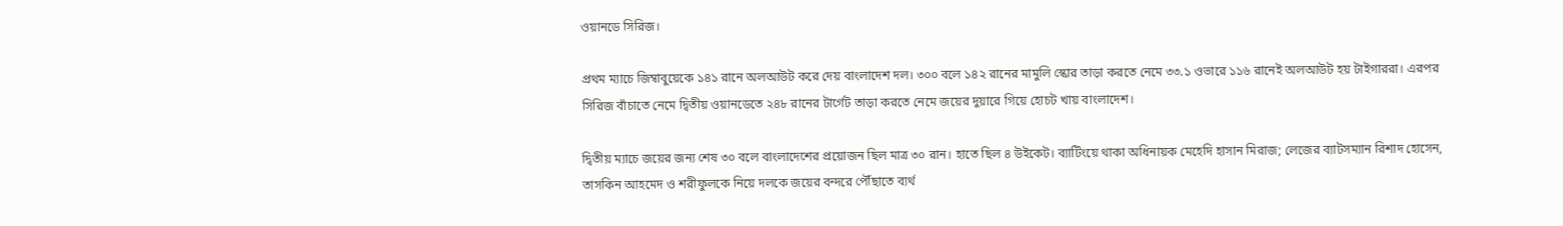ওয়ানডে সিরিজ।

প্রথম ম্যাচে জিম্বাবুয়েকে ১৪১ রানে অলআউট করে দেয় বাংলাদেশ দল। ৩০০ বলে ১৪২ রানের মামুলি স্কোর তাড়া করতে নেমে ৩৩.১ ওভারে ১১৬ রানেই অলআউট হয় টাইগাররা। এরপর সিরিজ বাঁচাতে নেমে দ্বিতীয় ওয়ানডেতে ২৪৮ রানের টার্গেট তাড়া করতে নেমে জয়ের দুয়ারে গিয়ে হোচট খায় বাংলাদেশ।

দ্বিতীয় ম্যাচে জয়ের জন্য শেষ ৩০ বলে বাংলাদেশের প্রয়োজন ছিল মাত্র ৩০ রান। হাতে ছিল ৪ উইকেট। ব্যাটিংয়ে থাকা অধিনায়ক মেহেদি হাসান মিরাজ; লেজের ব্যাটসম্যান রিশাদ হোসেন, তাসকিন আহমেদ ও শরীফুলকে নিয়ে দলকে জয়ের বন্দরে পৌঁছাতে ব্যর্থ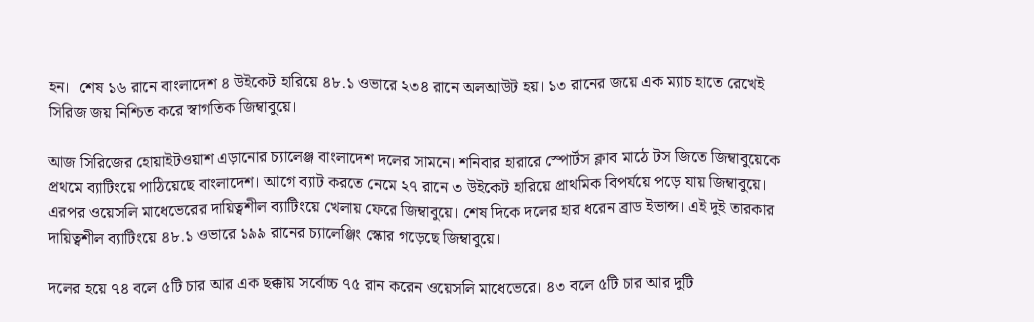হন।  শেষ ১৬ রানে বাংলাদেশ ৪ উইকেট হারিয়ে ৪৮.১ ওভারে ২৩৪ রানে অলআউট হয়। ১৩ রানের জয়ে এক ম্যাচ হাতে রেখেই সিরিজ জয় নিশ্চিত করে স্বাগতিক জিম্বাবুয়ে।

আজ সিরিজের হোয়াইটওয়াশ এড়ানোর চ্যালেঞ্জ বাংলাদেশ দলের সামনে। শনিবার হারারে স্পোর্টস ক্লাব মাঠে টস জিতে জিম্বাবুয়েকে প্রথমে ব্যাটিংয়ে পাঠিয়েছে বাংলাদেশ। আগে ব্যাট করতে নেমে ২৭ রানে ৩ উইকেট হারিয়ে প্রাথমিক বিপর্যয়ে পড়ে যায় জিম্বাবুয়ে। এরপর ওয়েসলি মাধেভেরের দায়িত্বশীল ব্যাটিংয়ে খেলায় ফেরে জিম্বাবুয়ে। শেষ দিকে দলের হার ধরেন ব্রাড ইভান্স। এই দুই তারকার দায়িত্বশীল ব্যাটিংয়ে ৪৮.১ ওভারে ১৯৯ রানের চ্যালেঞ্জিং স্কোর গড়েছে জিম্বাবুয়ে।

দলের হয়ে ৭৪ বলে ৫টি চার আর এক ছক্কায় সর্বোচ্চ ৭৫ রান করেন ওয়েসলি মাধেভেরে। ৪৩ বলে ৫টি চার আর দুটি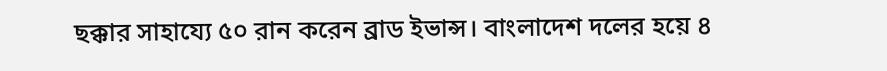ছক্কার সাহায্যে ৫০ রান করেন ব্রাড ইভান্স। বাংলাদেশ দলের হয়ে ৪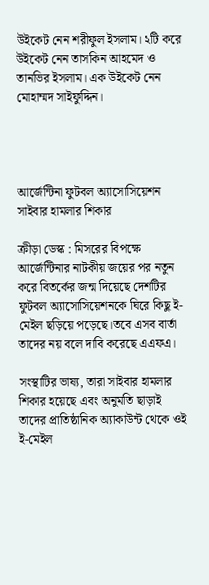উইকেট নেন শরীফুল ইসলাম। ২টি করে উইকেট নেন তাসকিন আহমেদ ও তানভির ইসলাম। এক উইকেট নেন মোহাম্মদ সাইফুদ্দিন।




আর্জেন্টিনা ফুটবল অ্যাসোসিয়েশন সাইবার হামলার শিকার

ক্রীড়া ডেস্ক : মিসরের বিপক্ষে আর্জেন্টিনার নাটকীয় জয়ের পর নতুন করে বিতর্কের জন্ম দিয়েছে দেশটির ফুটবল অ্যাসোসিয়েশনকে ঘিরে কিছু ই-মেইল ছড়িয়ে পড়েছে।তবে এসব বার্তা তাদের নয় বলে দাবি করেছে এএফএ।

সংস্থাটির ভাষ্য, তারা সাইবার হামলার শিকার হয়েছে এবং অনুমতি ছাড়াই তাদের প্রাতিষ্ঠানিক অ্যাকাউন্ট থেকে ওই ই-মেইল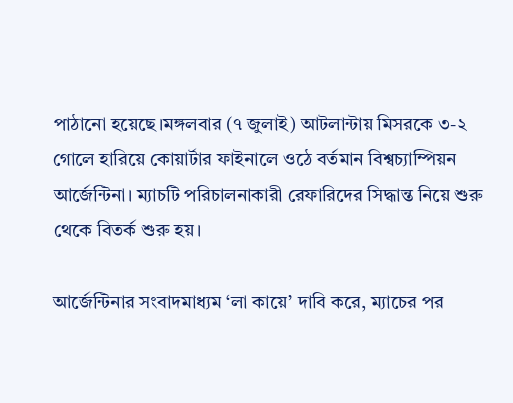পাঠানো হয়েছে।মঙ্গলবার (৭ জুলাই) আটলান্টায় মিসরকে ৩-২ গোলে হারিয়ে কোয়ার্টার ফাইনালে ওঠে বর্তমান বিশ্বচ্যাম্পিয়ন আর্জেন্টিনা। ম্যাচটি পরিচালনাকারী রেফারিদের সিদ্ধান্ত নিয়ে শুরু থেকে বিতর্ক শুরু হয়।

আর্জেন্টিনার সংবাদমাধ্যম ‘লা কায়ে’ দাবি করে, ম্যাচের পর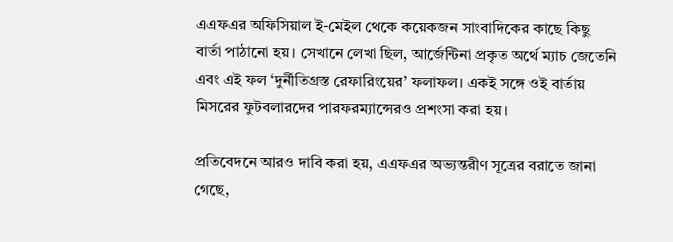এএফএর অফিসিয়াল ই-মেইল থেকে কয়েকজন সাংবাদিকের কাছে কিছু বার্তা পাঠানো হয়। সেখানে লেখা ছিল, আর্জেন্টিনা প্রকৃত অর্থে ম্যাচ জেতেনি এবং এই ফল ‘দুর্নীতিগ্রস্ত রেফারিংয়ের’ ফলাফল। একই সঙ্গে ওই বার্তায় মিসরের ফুটবলারদের পারফরম্যান্সেরও প্রশংসা করা হয়।

প্রতিবেদনে আরও দাবি করা হয়, এএফএর অভ্যন্তরীণ সূত্রের বরাতে জানা গেছে,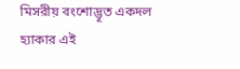মিসরীয় বংশোদ্ভূত একদল হ্যাকার এই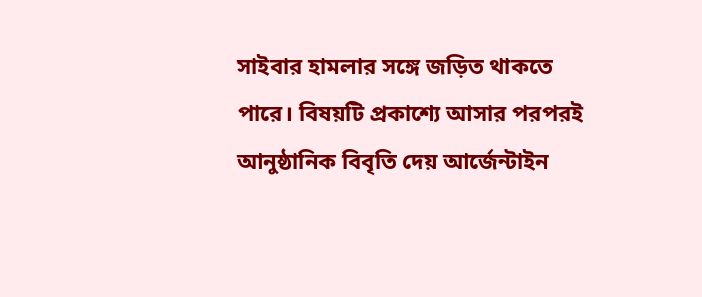সাইবার হামলার সঙ্গে জড়িত থাকতে পারে। বিষয়টি প্রকাশ্যে আসার পরপরই আনুষ্ঠানিক বিবৃতি দেয় আর্জেন্টাইন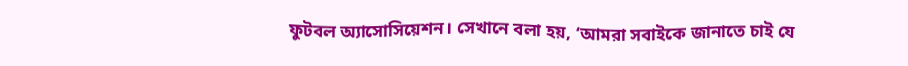ফুটবল অ্যাসোসিয়েশন। সেখানে বলা হয়, ‘আমরা সবাইকে জানাতে চাই যে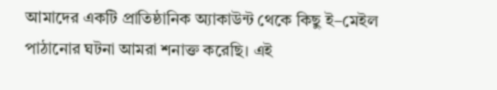আমাদের একটি প্রাতিষ্ঠানিক অ্যাকাউন্ট থেকে কিছু ই–মেইল পাঠানোর ঘটনা আমরা শনাক্ত করেছি। এই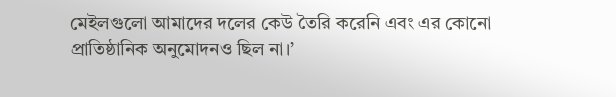মেইলগুলো আমাদের দলের কেউ তৈরি করেনি এবং এর কোনো প্রাতিষ্ঠানিক অনুমোদনও ছিল না।’